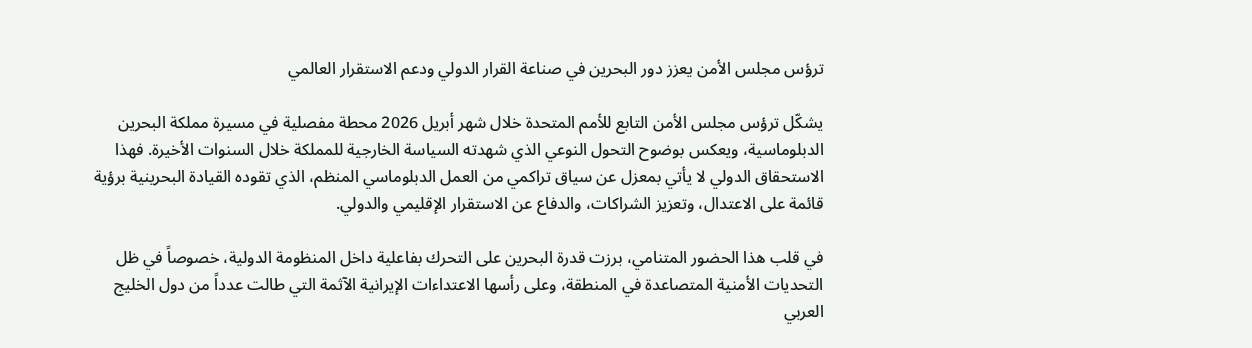ترؤس مجلس الأمن يعزز دور البحرين في صناعة القرار الدولي ودعم الاستقرار العالمي

يشكّل ترؤس مجلس الأمن التابع للأمم المتحدة خلال شهر أبريل 2026 محطة مفصلية في مسيرة مملكة البحرين الدبلوماسية، ويعكس بوضوح التحول النوعي الذي شهدته السياسة الخارجية للمملكة خلال السنوات الأخيرة. فهذا الاستحقاق الدولي لا يأتي بمعزل عن سياق تراكمي من العمل الدبلوماسي المنظم، الذي تقوده القيادة البحرينية برؤية قائمة على الاعتدال، وتعزيز الشراكات، والدفاع عن الاستقرار الإقليمي والدولي.

في قلب هذا الحضور المتنامي، برزت قدرة البحرين على التحرك بفاعلية داخل المنظومة الدولية، خصوصاً في ظل التحديات الأمنية المتصاعدة في المنطقة، وعلى رأسها الاعتداءات الإيرانية الآثمة التي طالت عدداً من دول الخليج العربي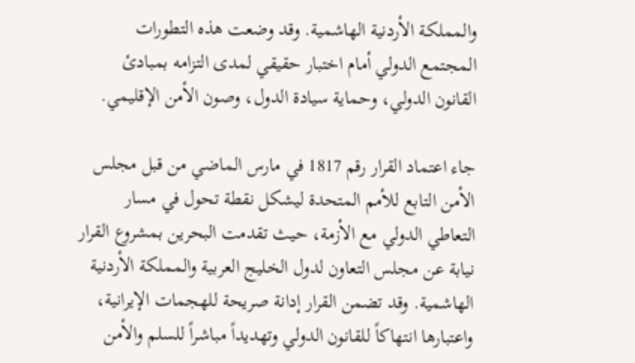والمملكة الأردنية الهاشمية. وقد وضعت هذه التطورات المجتمع الدولي أمام اختبار حقيقي لمدى التزامه بمبادئ القانون الدولي، وحماية سيادة الدول، وصون الأمن الإقليمي.

جاء اعتماد القرار رقم 1817 في مارس الماضي من قبل مجلس الأمن التابع للأمم المتحدة ليشكل نقطة تحول في مسار التعاطي الدولي مع الأزمة، حيث تقدمت البحرين بمشروع القرار نيابة عن مجلس التعاون لدول الخليج العربية والمملكة الأردنية الهاشمية. وقد تضمن القرار إدانة صريحة للهجمات الإيرانية، واعتبارها انتهاكاً للقانون الدولي وتهديداً مباشراً للسلم والأمن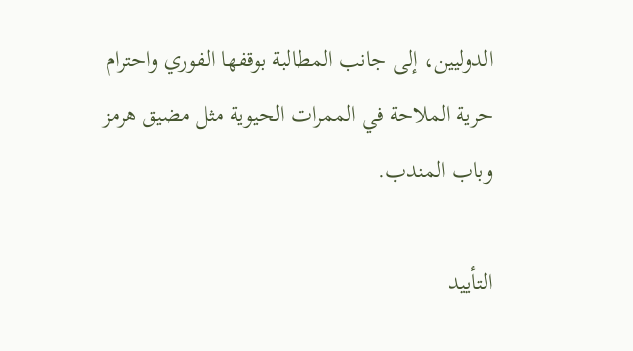الدوليين، إلى جانب المطالبة بوقفها الفوري واحترام حرية الملاحة في الممرات الحيوية مثل مضيق هرمز وباب المندب.

التأييد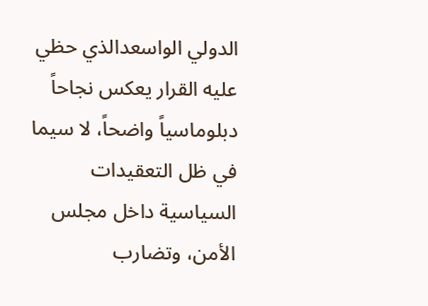الدولي الواسعدالذي حظي عليه القرار يعكس نجاحاً دبلوماسياً واضحاً، لا سيما في ظل التعقيدات السياسية داخل مجلس الأمن، وتضارب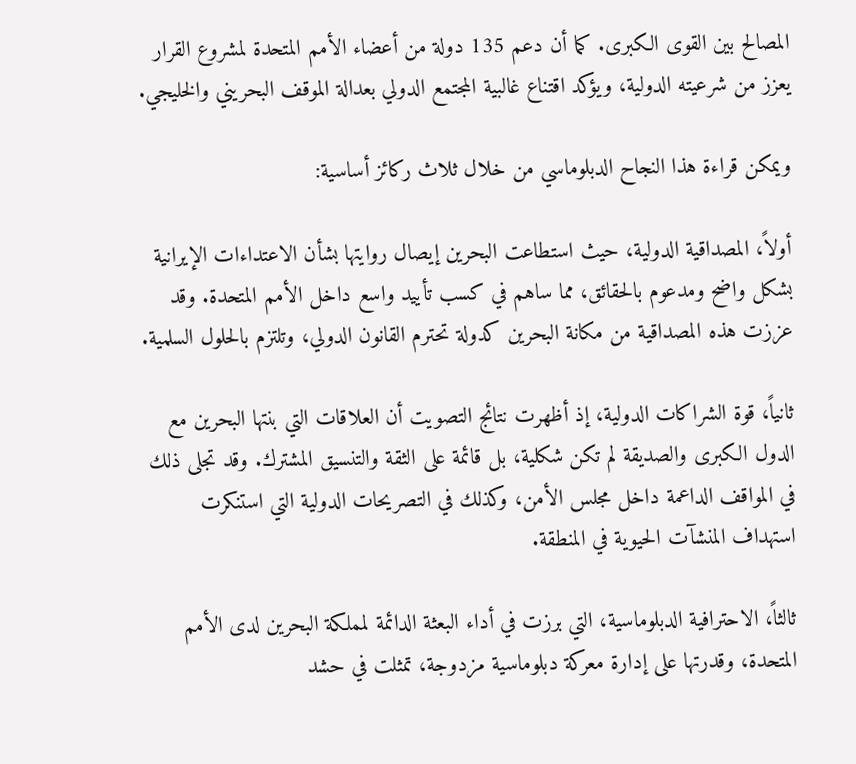المصالح بين القوى الكبرى. كما أن دعم 135 دولة من أعضاء الأمم المتحدة لمشروع القرار يعزز من شرعيته الدولية، ويؤكد اقتناع غالبية المجتمع الدولي بعدالة الموقف البحريني والخليجي.

ويمكن قراءة هذا النجاح الدبلوماسي من خلال ثلاث ركائز أساسية:

أولاً، المصداقية الدولية، حيث استطاعت البحرين إيصال روايتها بشأن الاعتداءات الإيرانية بشكل واضح ومدعوم بالحقائق، مما ساهم في كسب تأييد واسع داخل الأمم المتحدة. وقد عززت هذه المصداقية من مكانة البحرين كدولة تحترم القانون الدولي، وتلتزم بالحلول السلمية.

ثانياً، قوة الشراكات الدولية، إذ أظهرت نتائج التصويت أن العلاقات التي بنتها البحرين مع الدول الكبرى والصديقة لم تكن شكلية، بل قائمة على الثقة والتنسيق المشترك. وقد تجلى ذلك في المواقف الداعمة داخل مجلس الأمن، وكذلك في التصريحات الدولية التي استنكرت استهداف المنشآت الحيوية في المنطقة.

ثالثاً، الاحترافية الدبلوماسية، التي برزت في أداء البعثة الدائمة لمملكة البحرين لدى الأمم المتحدة، وقدرتها على إدارة معركة دبلوماسية مزدوجة، تمثلت في حشد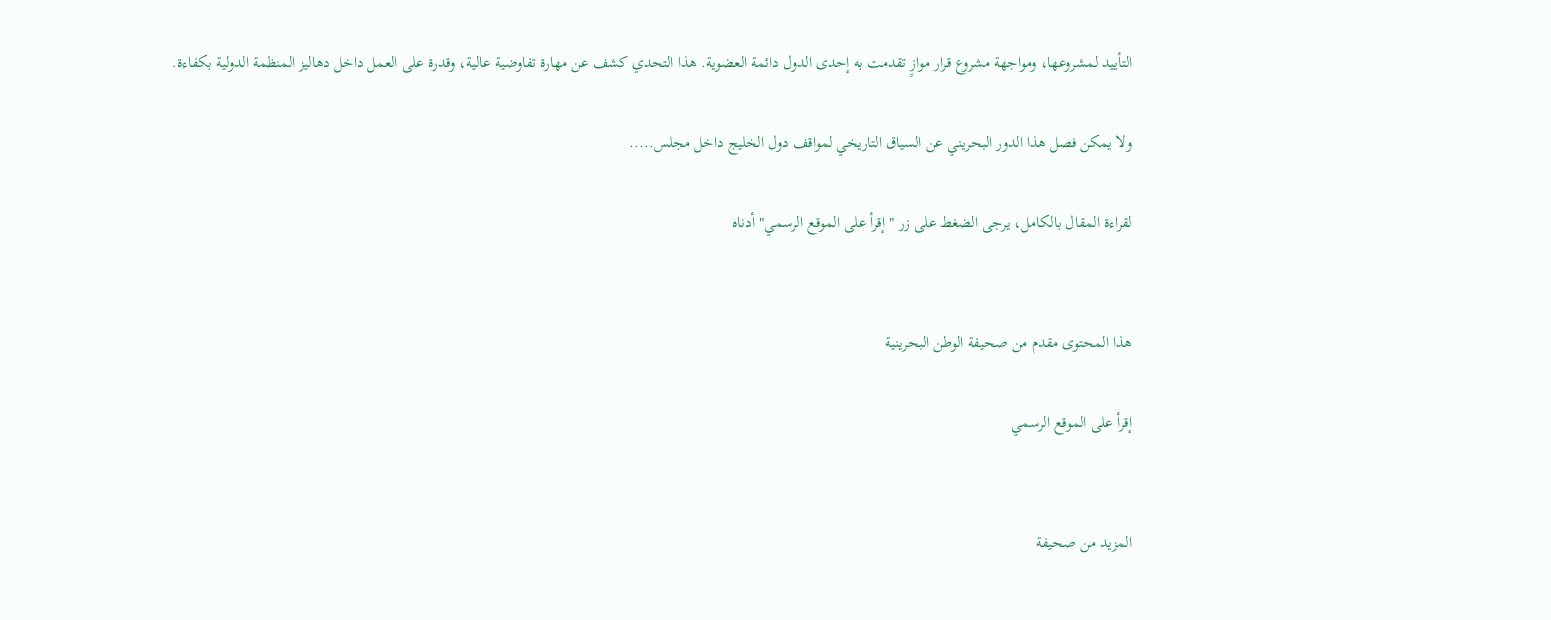التأييد لمشروعها، ومواجهة مشروع قرار موازٍ تقدمت به إحدى الدول دائمة العضوية. هذا التحدي كشف عن مهارة تفاوضية عالية، وقدرة على العمل داخل دهاليز المنظمة الدولية بكفاءة.

ولا يمكن فصل هذا الدور البحريني عن السياق التاريخي لمواقف دول الخليج داخل مجلس.....

لقراءة المقال بالكامل، يرجى الضغط على زر "إقرأ على الموقع الرسمي" أدناه


هذا المحتوى مقدم من صحيفة الوطن البحرينية

إقرأ على الموقع الرسمي


المزيد من صحيفة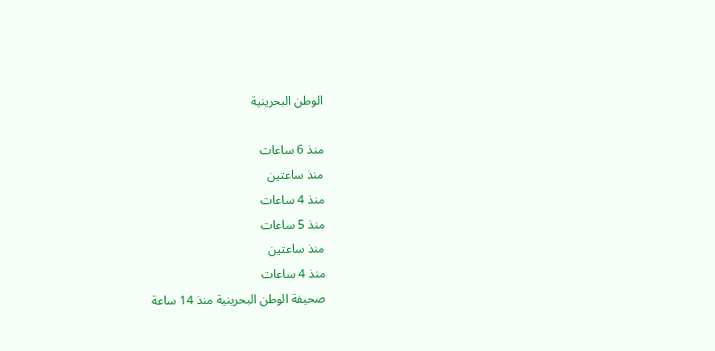الوطن البحرينية

منذ 6 ساعات
منذ ساعتين
منذ 4 ساعات
منذ 5 ساعات
منذ ساعتين
منذ 4 ساعات
صحيفة الوطن البحرينية منذ 14 ساعة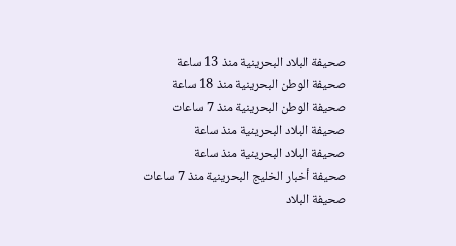صحيفة البلاد البحرينية منذ 13 ساعة
صحيفة الوطن البحرينية منذ 18 ساعة
صحيفة الوطن البحرينية منذ 7 ساعات
صحيفة البلاد البحرينية منذ ساعة
صحيفة البلاد البحرينية منذ ساعة
صحيفة أخبار الخليج البحرينية منذ 7 ساعات
صحيفة البلاد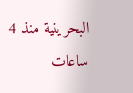البحرينية منذ 4 ساعات